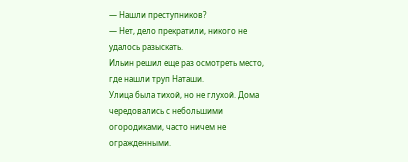— Нашли преступников?
— Нет, дело прекратили, никого не удалось разыскать.
Ильин решил еще раз осмотреть место, где нашли труп Наташи.
Улица была тихой, но не глухой. Дома чередовались с небольшими огородиками, часто ничем не огражденными.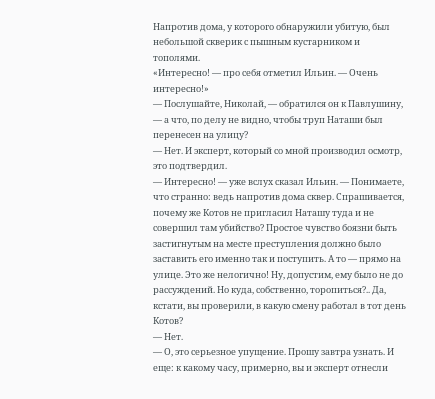Напротив дома, у которого обнаружили убитую, был небольшой скверик с пышным кустарником и тополями.
«Интересно! — про себя отметил Ильин. — Очень интересно!»
— Послушайте, Николай, — обратился он к Павлушину, — а что, по делу не видно, чтобы труп Наташи был перенесен на улицу?
— Нет. И эксперт, который со мной производил осмотр, это подтвердил.
— Интересно! — уже вслух сказал Ильин. — Понимаете, что странно: ведь напротив дома сквер. Спрашивается, почему же Котов не пригласил Наташу туда и не совершил там убийство? Простое чувство боязни быть застигнутым на месте преступления должно было заставить его именно так и поступить. А то — прямо на улице. Это же нелогично! Ну, допустим, ему было не до рассуждений. Но куда, собственно, торопиться?.. Да, кстати, вы проверили, в какую смену работал в тот день Котов?
— Нет.
— О, это серьезное упущение. Прошу завтра узнать. И еще: к какому часу, примерно, вы и эксперт отнесли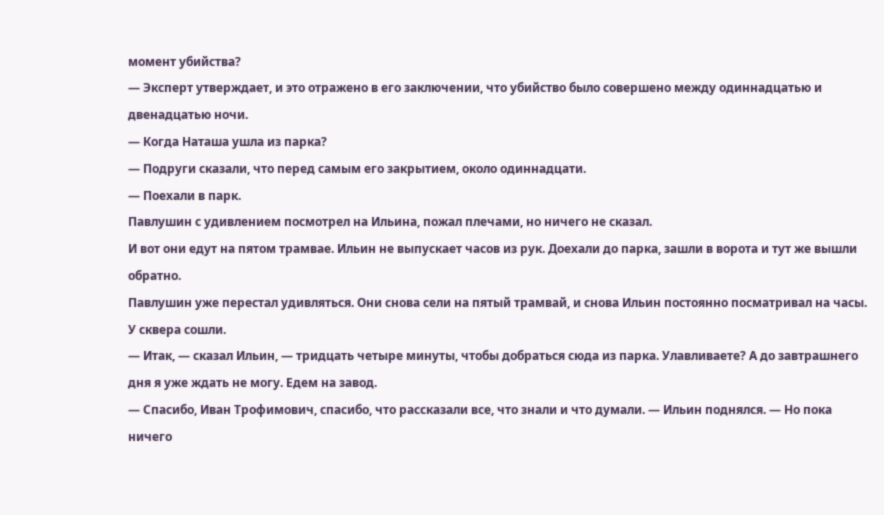момент убийства?
— Эксперт утверждает, и это отражено в его заключении, что убийство было совершено между одиннадцатью и двенадцатью ночи.
— Когда Наташа ушла из парка?
— Подруги сказали, что перед самым его закрытием, около одиннадцати.
— Поехали в парк.
Павлушин с удивлением посмотрел на Ильина, пожал плечами, но ничего не сказал.
И вот они едут на пятом трамвае. Ильин не выпускает часов из рук. Доехали до парка, зашли в ворота и тут же вышли обратно.
Павлушин уже перестал удивляться. Они снова сели на пятый трамвай, и снова Ильин постоянно посматривал на часы. У сквера сошли.
— Итак, — сказал Ильин, — тридцать четыре минуты, чтобы добраться сюда из парка. Улавливаете? А до завтрашнего дня я уже ждать не могу. Едем на завод.
— Спасибо, Иван Трофимович, спасибо, что рассказали все, что знали и что думали. — Ильин поднялся. — Но пока ничего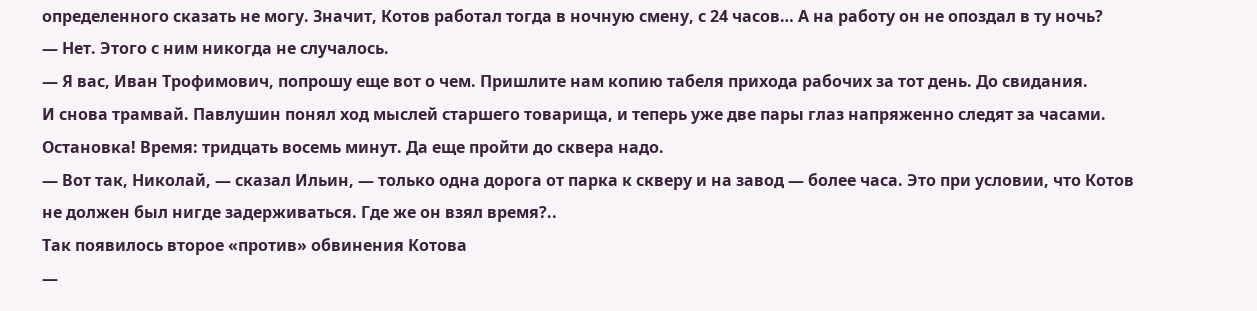определенного сказать не могу. Значит, Котов работал тогда в ночную смену, с 24 часов… А на работу он не опоздал в ту ночь?
— Нет. Этого с ним никогда не случалось.
— Я вас, Иван Трофимович, попрошу еще вот о чем. Пришлите нам копию табеля прихода рабочих за тот день. До свидания.
И снова трамвай. Павлушин понял ход мыслей старшего товарища, и теперь уже две пары глаз напряженно следят за часами.
Остановка! Время: тридцать восемь минут. Да еще пройти до сквера надо.
— Вот так, Николай, — сказал Ильин, — только одна дорога от парка к скверу и на завод — более часа. Это при условии, что Котов не должен был нигде задерживаться. Где же он взял время?..
Так появилось второе «против» обвинения Котова
—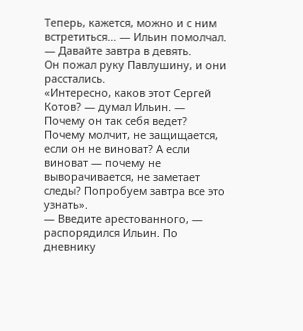Теперь, кажется, можно и с ним встретиться… — Ильин помолчал. — Давайте завтра в девять.
Он пожал руку Павлушину, и они расстались.
«Интересно, каков этот Сергей Котов? — думал Ильин. — Почему он так себя ведет? Почему молчит, не защищается, если он не виноват? А если виноват — почему не выворачивается, не заметает следы? Попробуем завтра все это узнать».
— Введите арестованного, — распорядился Ильин. По дневнику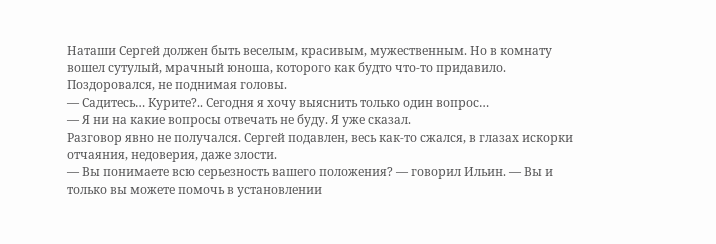Наташи Сергей должен быть веселым, красивым, мужественным. Но в комнату вошел сутулый, мрачный юноша, которого как будто что-то придавило. Поздоровался, не поднимая головы.
— Садитесь… Курите?.. Сегодня я хочу выяснить только один вопрос…
— Я ни на какие вопросы отвечать не буду. Я уже сказал.
Разговор явно не получался. Сергей подавлен, весь как-то сжался, в глазах искорки отчаяния, недоверия, даже злости.
— Вы понимаете всю серьезность вашего положения? — говорил Ильин. — Вы и только вы можете помочь в установлении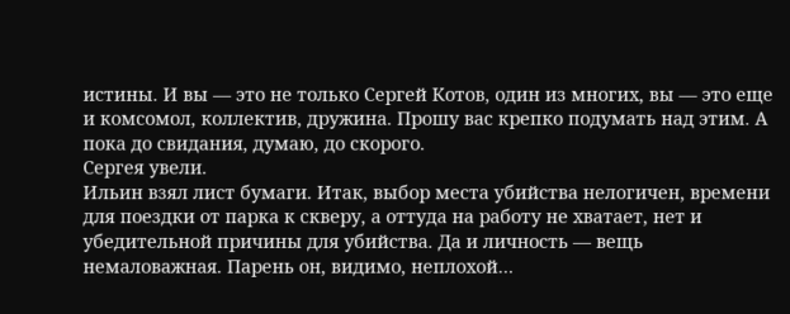истины. И вы — это не только Сергей Котов, один из многих, вы — это еще и комсомол, коллектив, дружина. Прошу вас крепко подумать над этим. А пока до свидания, думаю, до скорого.
Сергея увели.
Ильин взял лист бумаги. Итак, выбор места убийства нелогичен, времени для поездки от парка к скверу, а оттуда на работу не хватает, нет и убедительной причины для убийства. Да и личность — вещь немаловажная. Парень он, видимо, неплохой…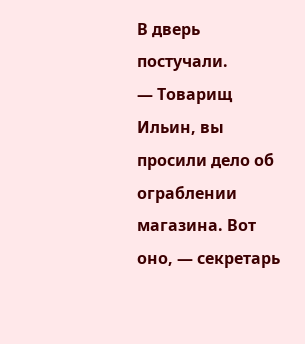В дверь постучали.
— Товарищ Ильин, вы просили дело об ограблении магазина. Вот оно, — секретарь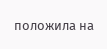положила на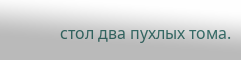стол два пухлых тома.